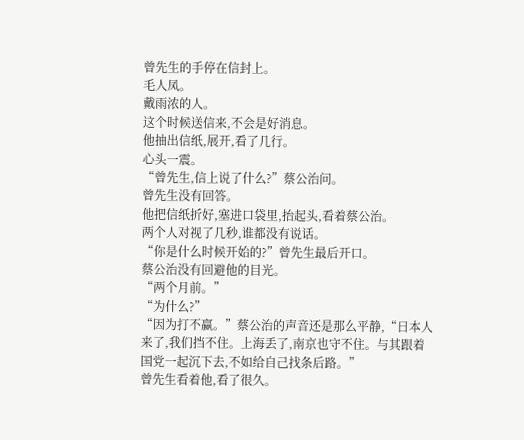曾先生的手停在信封上。
毛人凤。
戴雨浓的人。
这个时候送信来,不会是好消息。
他抽出信纸,展开,看了几行。
心头一震。
“曾先生,信上说了什么?”蔡公治问。
曾先生没有回答。
他把信纸折好,塞进口袋里,抬起头,看着蔡公治。
两个人对视了几秒,谁都没有说话。
“你是什么时候开始的?”曾先生最后开口。
蔡公治没有回避他的目光。
“两个月前。”
“为什么?”
“因为打不赢。”蔡公治的声音还是那么平静,“日本人来了,我们挡不住。上海丢了,南京也守不住。与其跟着国党一起沉下去,不如给自己找条后路。”
曾先生看着他,看了很久。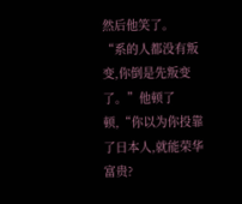然后他笑了。
“系的人都没有叛变,你倒是先叛变了。”他顿了顿,“你以为你投靠了日本人,就能荣华富贵?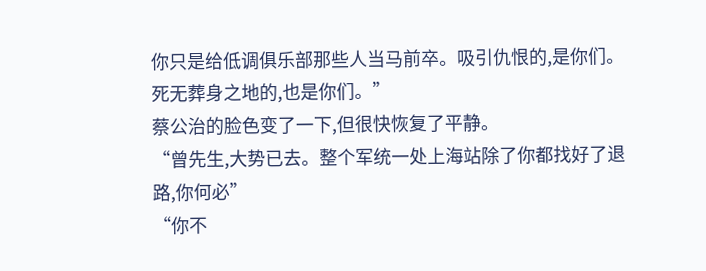你只是给低调俱乐部那些人当马前卒。吸引仇恨的,是你们。死无葬身之地的,也是你们。”
蔡公治的脸色变了一下,但很快恢复了平静。
“曾先生,大势已去。整个军统一处上海站除了你都找好了退路,你何必”
“你不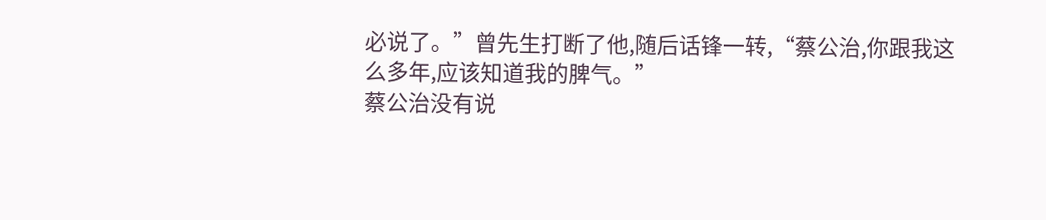必说了。”曾先生打断了他,随后话锋一转,“蔡公治,你跟我这么多年,应该知道我的脾气。”
蔡公治没有说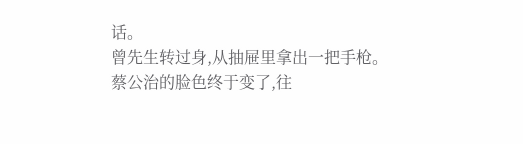话。
曾先生转过身,从抽屉里拿出一把手枪。
蔡公治的脸色终于变了,往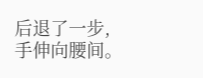后退了一步,手伸向腰间。